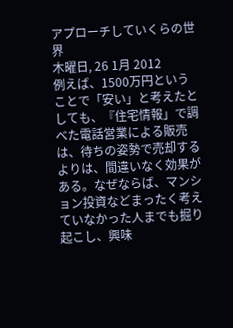アプローチしていくらの世界
木曜日, 26 1月 2012
例えば、1500万円ということで「安い」と考えたとしても、『住宅情報」で調べた電話営業による販売は、待ちの姿勢で売却するよりは、間違いなく効果がある。なぜならば、マンション投資などまったく考えていなかった人までも掘り起こし、興味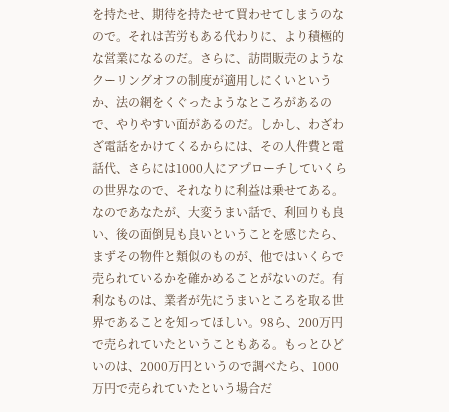を持たせ、期待を持たせて買わせてしまうのなので。それは苦労もある代わりに、より積極的な営業になるのだ。さらに、訪問販売のようなクーリングオフの制度が適用しにくいというか、法の網をくぐったようなところがあるので、やりやすい面があるのだ。しかし、わざわざ電話をかけてくるからには、その人件費と電話代、さらには1000人にアプローチしていくらの世界なので、それなりに利益は乗せてある。なのであなたが、大変うまい話で、利回りも良い、後の面倒見も良いということを感じたら、まずその物件と類似のものが、他ではいくらで売られているかを確かめることがないのだ。有利なものは、業者が先にうまいところを取る世界であることを知ってほしい。98ら、200万円で売られていたということもある。もっとひどいのは、2000万円というので調べたら、1000万円で売られていたという場合だ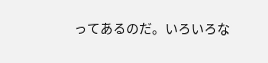ってあるのだ。いろいろな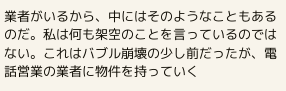業者がいるから、中にはそのようなこともあるのだ。私は何も架空のことを言っているのではない。これはバブル崩壊の少し前だったが、電話営業の業者に物件を持っていく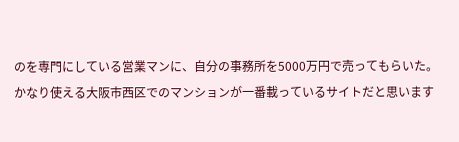のを専門にしている営業マンに、自分の事務所を5000万円で売ってもらいた。
かなり使える大阪市西区でのマンションが一番載っているサイトだと思います